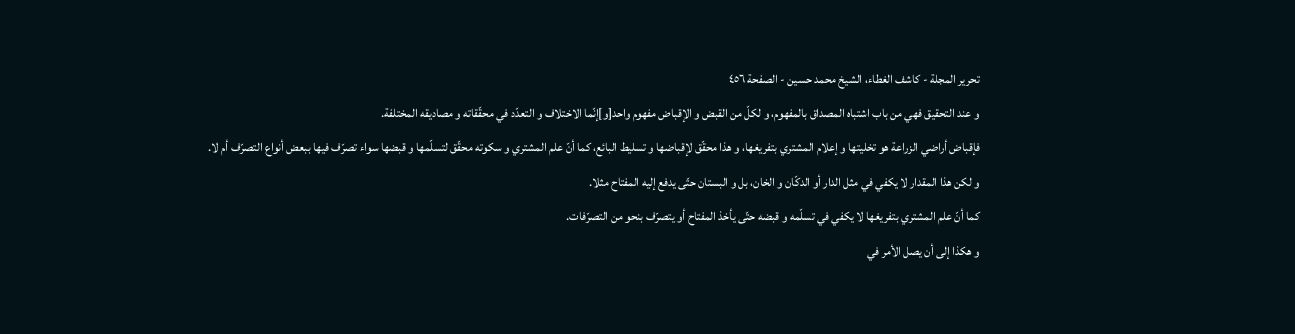تحرير المجلة - كاشف الغطاء، الشيخ محمد حسين - الصفحة ٤٥٦
و عند التحقيق فهي من باب اشتباه المصداق بالمفهوم، و لكلّ من القبض و الإقباض مفهوم واحد[و]إنّما الاختلاف و التعدّد في محقّقاته و مصاديقه المختلفة.
فإقباض أراضي الزراعة هو تخليتها و إعلام المشتري بتفريغها، و هذا محقّق لإقباضها و تسليط البائع، كما أنّ علم المشتري و سكوته محقّق لتسلّمها و قبضها سواء تصرّف فيها ببعض أنواع التصرّف أم لا.
و لكن هذا المقدار لا يكفي في مثل الدار أو الدكّان و الخان، بل و البستان حتّى يدفع إليه المفتاح مثلا.
كما أنّ علم المشتري بتفريغها لا يكفي في تسلّمه و قبضه حتّى يأخذ المفتاح أو يتصرّف بنحو من التصرّفات.
و هكذا إلى أن يصل الأمر في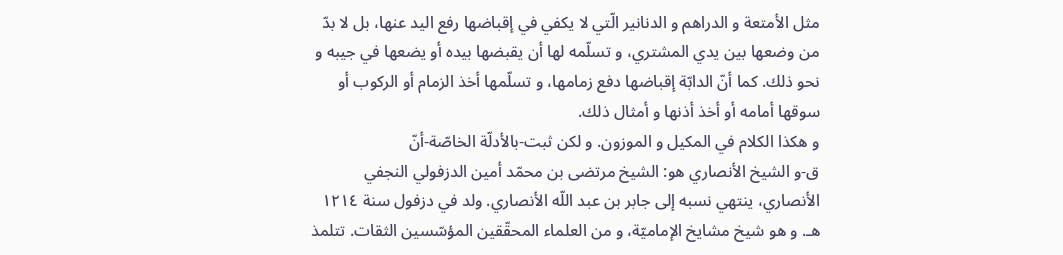مثل الأمتعة و الدراهم و الدنانير الّتي لا يكفي في إقباضها رفع اليد عنها، بل لا بدّ من وضعها بين يدي المشتري، و تسلّمه لها أن يقبضها بيده أو يضعها في جيبه و نحو ذلك. كما أنّ الدابّة إقباضها دفع زمامها، و تسلّمها أخذ الزمام أو الركوب أو سوقها أمامه أو أخذ أذنها و أمثال ذلك.
و هكذا الكلام في المكيل و الموزون. و لكن ثبت-بالأدلّة الخاصّة-أنّ
ق-و الشيخ الأنصاري هو: الشيخ مرتضى بن محمّد أمين الدزفولي النجفي الأنصاري، ينتهي نسبه إلى جابر بن عبد اللّه الأنصاري. ولد في دزفول سنة ١٢١٤ هـ. و هو شيخ مشايخ الإماميّة، و من العلماء المحقّقين المؤسّسين الثقات. تتلمذ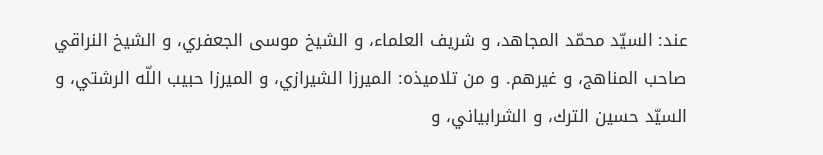عند: السيّد محمّد المجاهد، و شريف العلماء، و الشيخ موسى الجعفري، و الشيخ النراقي صاحب المناهج، و غيرهم. و من تلاميذه: الميرزا الشيرازي، و الميرزا حبيب اللّه الرشتي، و السيّد حسين الترك، و الشرابياني، و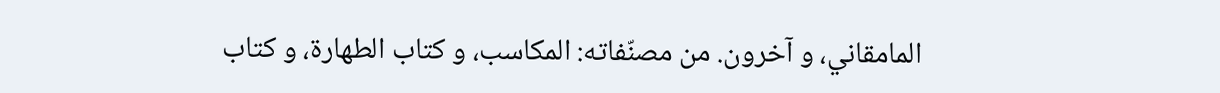المامقاني، و آخرون. من مصنّفاته: المكاسب، و كتاب الطهارة، و كتاب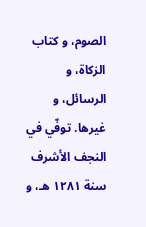الصوم، و كتاب الزكاة، و الرسائل، و غيرها. توفّي في النجف الأشرف سنة ١٢٨١ هـ، و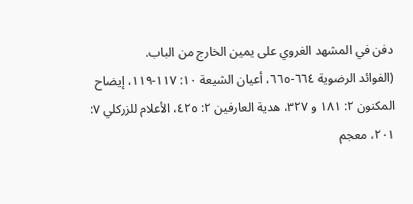دفن في المشهد الغروي على يمين الخارج من الباب.
(الفوائد الرضوية ٦٦٤-٦٦٥، أعيان الشيعة ١٠: ١١٧-١١٩، إيضاح المكنون ٢: ١٨١ و ٣٢٧، هدية العارفين ٢: ٤٢٥، الأعلام للزركلي ٧: ٢٠١، معجم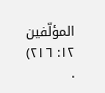المؤلّفين ١٢: ٢١٦) .